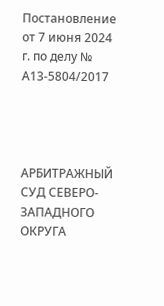Постановление от 7 июня 2024 г. по делу № А13-5804/2017




АРБИТРАЖНЫЙ СУД СЕВЕРО-ЗАПАДНОГО ОКРУГА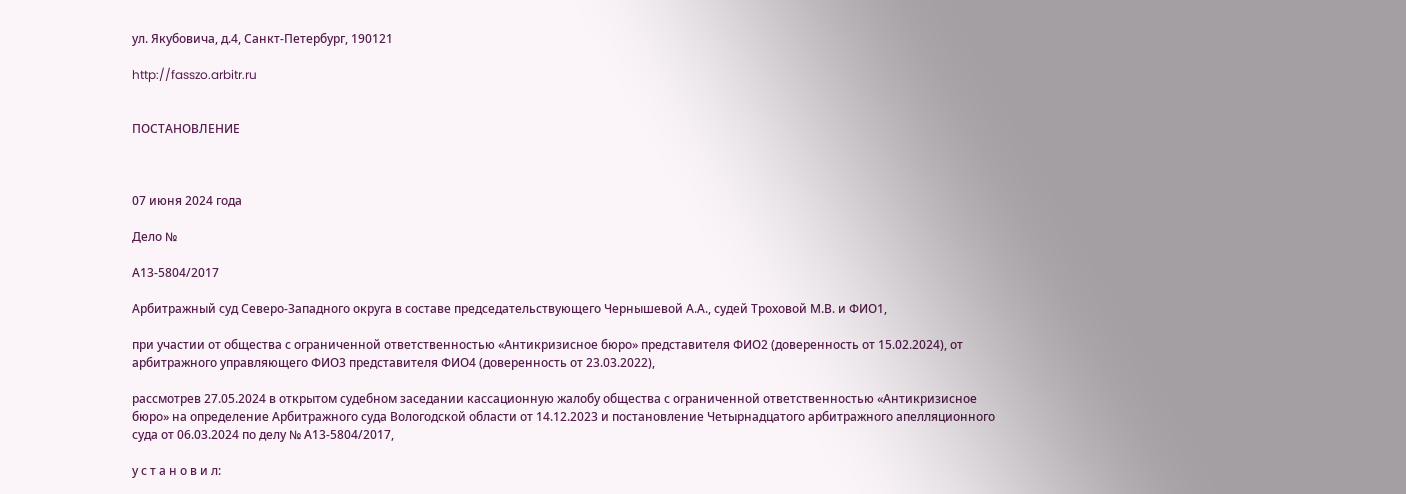ул. Якубовича, д.4, Санкт-Петербург, 190121

http://fasszo.arbitr.ru


ПОСТАНОВЛЕНИЕ



07 июня 2024 года

Дело №

А13-5804/2017

Арбитражный суд Северо-Западного округа в составе председательствующего Чернышевой А.А., судей Троховой М.В. и ФИО1,

при участии от общества с ограниченной ответственностью «Антикризисное бюро» представителя ФИО2 (доверенность от 15.02.2024), от арбитражного управляющего ФИО3 представителя ФИО4 (доверенность от 23.03.2022),

рассмотрев 27.05.2024 в открытом судебном заседании кассационную жалобу общества с ограниченной ответственностью «Антикризисное бюро» на определение Арбитражного суда Вологодской области от 14.12.2023 и постановление Четырнадцатого арбитражного апелляционного суда от 06.03.2024 по делу № А13-5804/2017,

у с т а н о в и л: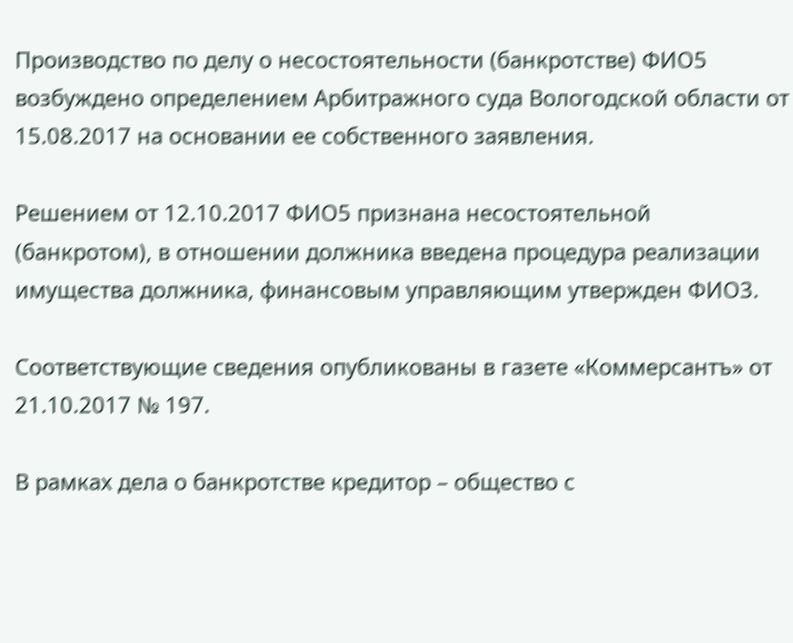Производство по делу о несостоятельности (банкротстве) ФИО5 возбуждено определением Арбитражного суда Вологодской области от 15.08.2017 на основании ее собственного заявления.

Решением от 12.10.2017 ФИО5 признана несостоятельной (банкротом), в отношении должника введена процедура реализации имущества должника, финансовым управляющим утвержден ФИО3.

Соответствующие сведения опубликованы в газете «Коммерсантъ» от 21.10.2017 № 197.

В рамках дела о банкротстве кредитор – общество с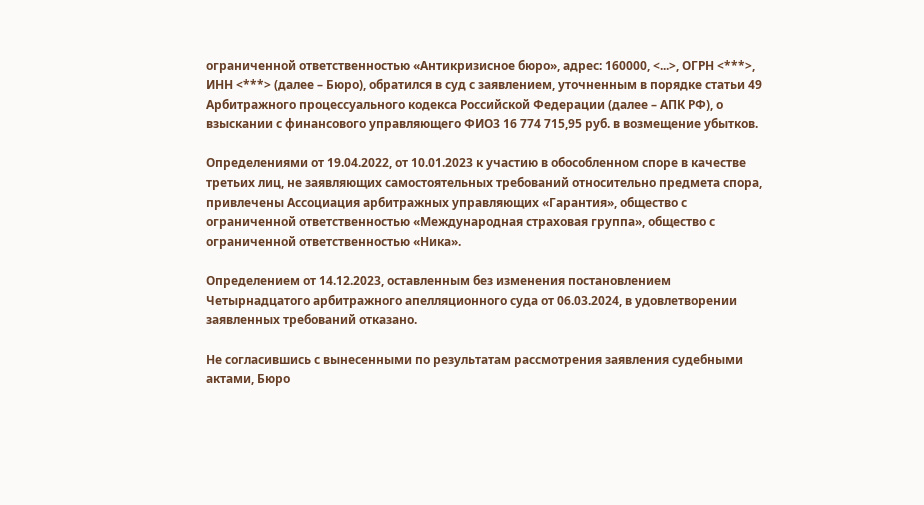ограниченной ответственностью «Антикризисное бюро», адрес: 160000, <...>, ОГРН <***>, ИНН <***> (далее – Бюро), обратился в суд с заявлением, уточненным в порядке статьи 49 Арбитражного процессуального кодекса Российской Федерации (далее – АПК РФ), о взыскании с финансового управляющего ФИО3 16 774 715,95 руб. в возмещение убытков.

Определениями от 19.04.2022, от 10.01.2023 к участию в обособленном споре в качестве третьих лиц, не заявляющих самостоятельных требований относительно предмета спора, привлечены Ассоциация арбитражных управляющих «Гарантия», общество с ограниченной ответственностью «Международная страховая группа», общество с ограниченной ответственностью «Ника».

Определением от 14.12.2023, оставленным без изменения постановлением Четырнадцатого арбитражного апелляционного суда от 06.03.2024, в удовлетворении заявленных требований отказано.

Не согласившись с вынесенными по результатам рассмотрения заявления судебными актами, Бюро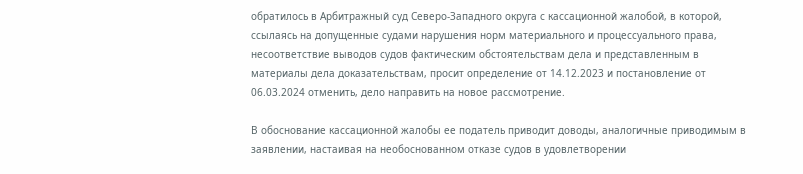обратилось в Арбитражный суд Северо-Западного округа с кассационной жалобой, в которой, ссылаясь на допущенные судами нарушения норм материального и процессуального права, несоответствие выводов судов фактическим обстоятельствам дела и представленным в материалы дела доказательствам, просит определение от 14.12.2023 и постановление от 06.03.2024 отменить, дело направить на новое рассмотрение.

В обоснование кассационной жалобы ее податель приводит доводы, аналогичные приводимым в заявлении, настаивая на необоснованном отказе судов в удовлетворении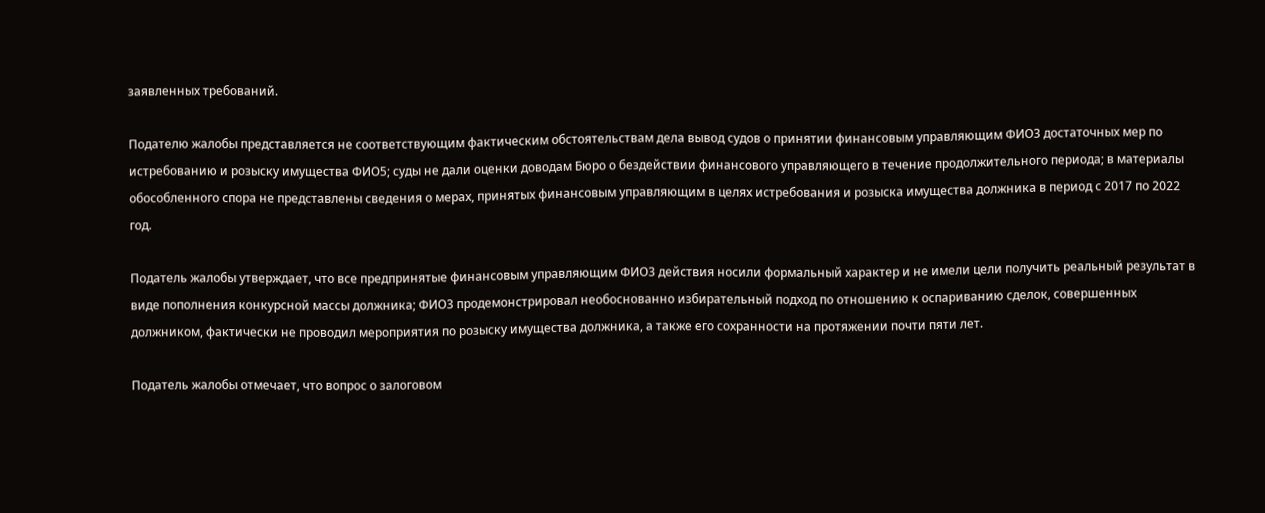заявленных требований.

Подателю жалобы представляется не соответствующим фактическим обстоятельствам дела вывод судов о принятии финансовым управляющим ФИО3 достаточных мер по истребованию и розыску имущества ФИО5; суды не дали оценки доводам Бюро о бездействии финансового управляющего в течение продолжительного периода; в материалы обособленного спора не представлены сведения о мерах, принятых финансовым управляющим в целях истребования и розыска имущества должника в период с 2017 по 2022 год.

Податель жалобы утверждает, что все предпринятые финансовым управляющим ФИО3 действия носили формальный характер и не имели цели получить реальный результат в виде пополнения конкурсной массы должника; ФИО3 продемонстрировал необоснованно избирательный подход по отношению к оспариванию сделок, совершенных должником, фактически не проводил мероприятия по розыску имущества должника, а также его сохранности на протяжении почти пяти лет.

Податель жалобы отмечает, что вопрос о залоговом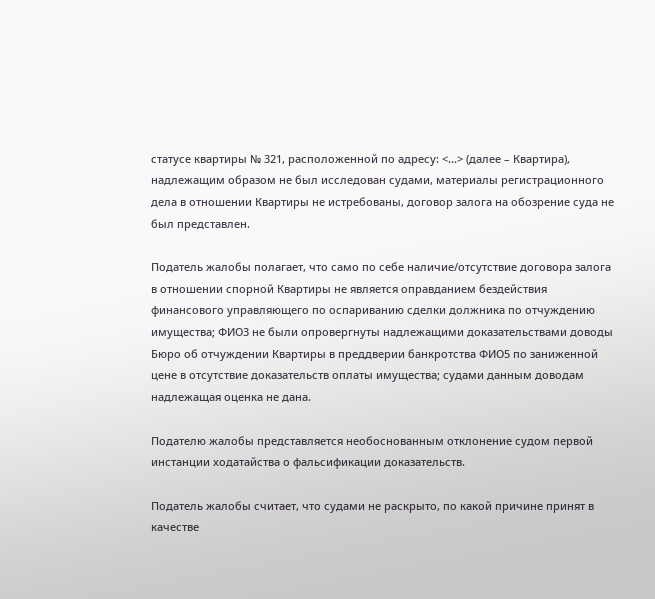статусе квартиры № 321, расположенной по адресу: <...> (далее – Квартира), надлежащим образом не был исследован судами, материалы регистрационного дела в отношении Квартиры не истребованы, договор залога на обозрение суда не был представлен.

Податель жалобы полагает, что само по себе наличие/отсутствие договора залога в отношении спорной Квартиры не является оправданием бездействия финансового управляющего по оспариванию сделки должника по отчуждению имущества; ФИО3 не были опровергнуты надлежащими доказательствами доводы Бюро об отчуждении Квартиры в преддверии банкротства ФИО5 по заниженной цене в отсутствие доказательств оплаты имущества; судами данным доводам надлежащая оценка не дана.

Подателю жалобы представляется необоснованным отклонение судом первой инстанции ходатайства о фальсификации доказательств.

Податель жалобы считает, что судами не раскрыто, по какой причине принят в качестве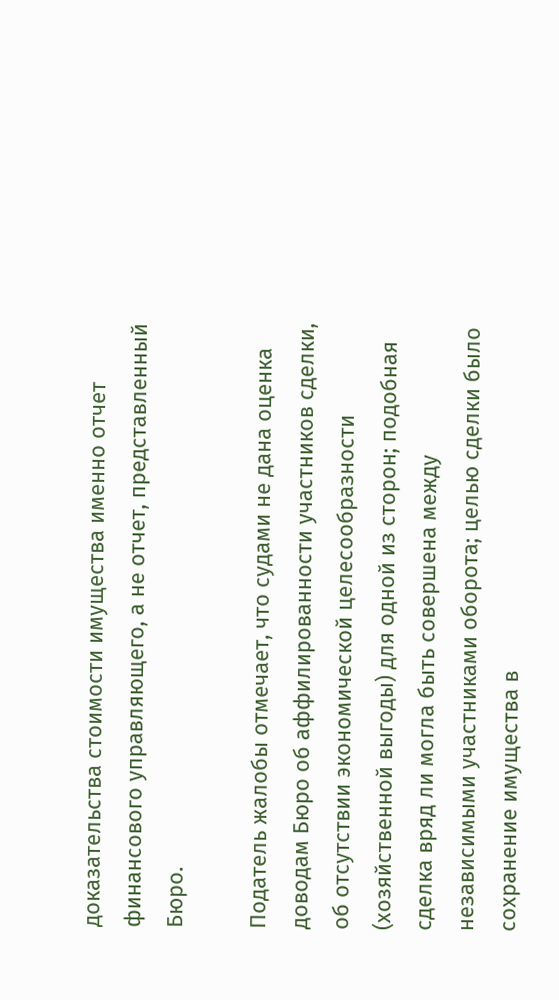доказательства стоимости имущества именно отчет финансового управляющего, а не отчет, представленный Бюро.

Податель жалобы отмечает, что судами не дана оценка доводам Бюро об аффилированности участников сделки, об отсутствии экономической целесообразности (хозяйственной выгоды) для одной из сторон; подобная сделка вряд ли могла быть совершена между независимыми участниками оборота; целью сделки было сохранение имущества в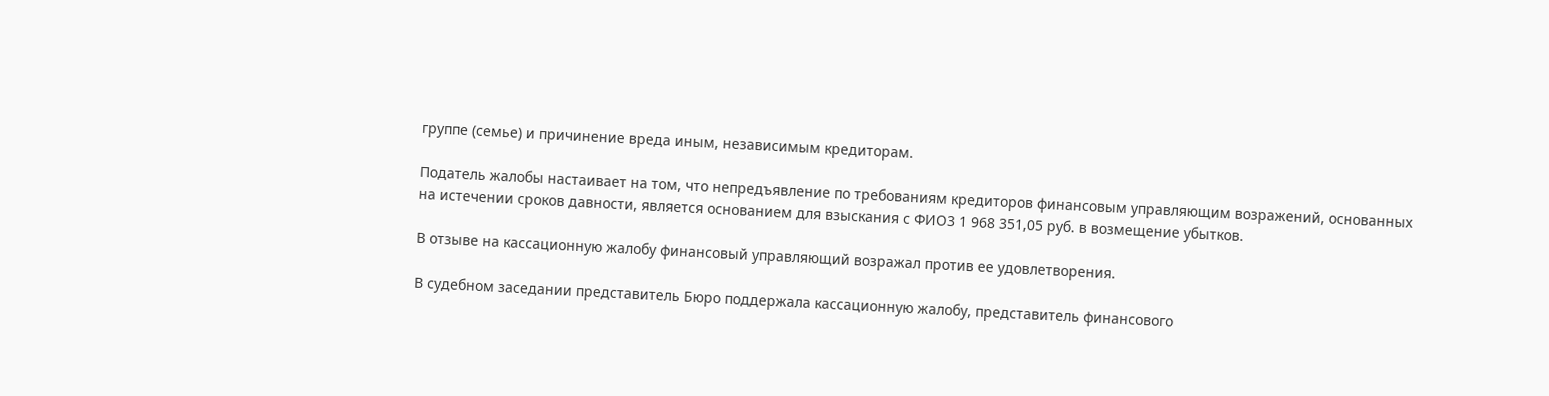группе (семье) и причинение вреда иным, независимым кредиторам.

Податель жалобы настаивает на том, что непредъявление по требованиям кредиторов финансовым управляющим возражений, основанных на истечении сроков давности, является основанием для взыскания с ФИО3 1 968 351,05 руб. в возмещение убытков.

В отзыве на кассационную жалобу финансовый управляющий возражал против ее удовлетворения.

В судебном заседании представитель Бюро поддержала кассационную жалобу, представитель финансового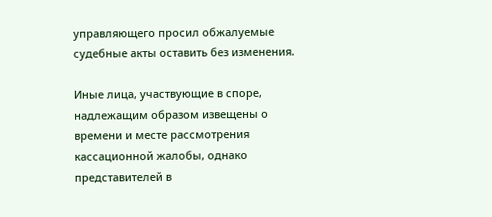управляющего просил обжалуемые судебные акты оставить без изменения.

Иные лица, участвующие в споре, надлежащим образом извещены о времени и месте рассмотрения кассационной жалобы, однако представителей в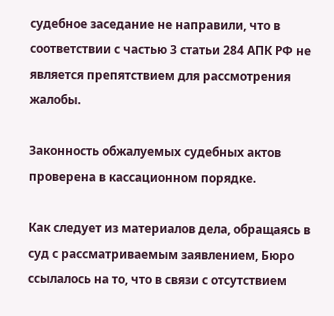судебное заседание не направили, что в соответствии с частью 3 статьи 284 АПК РФ не является препятствием для рассмотрения жалобы.

Законность обжалуемых судебных актов проверена в кассационном порядке.

Как следует из материалов дела, обращаясь в суд с рассматриваемым заявлением, Бюро ссылалось на то, что в связи с отсутствием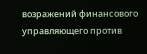возражений финансового управляющего против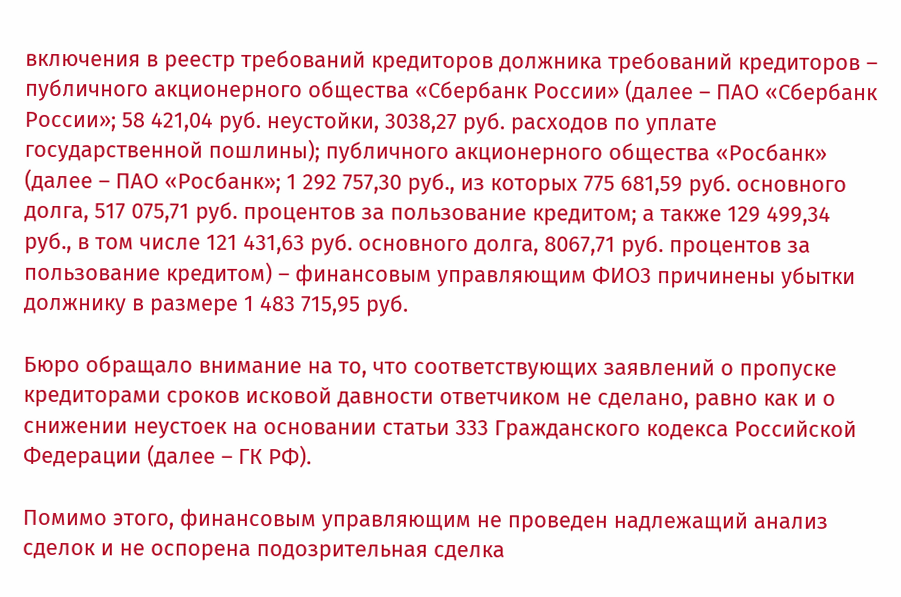включения в реестр требований кредиторов должника требований кредиторов – публичного акционерного общества «Сбербанк России» (далее – ПАО «Сбербанк России»; 58 421,04 руб. неустойки, 3038,27 руб. расходов по уплате государственной пошлины); публичного акционерного общества «Росбанк» (далее – ПАО «Росбанк»; 1 292 757,30 руб., из которых 775 681,59 руб. основного долга, 517 075,71 руб. процентов за пользование кредитом; а также 129 499,34 руб., в том числе 121 431,63 руб. основного долга, 8067,71 руб. процентов за пользование кредитом) – финансовым управляющим ФИО3 причинены убытки должнику в размере 1 483 715,95 руб.

Бюро обращало внимание на то, что соответствующих заявлений о пропуске кредиторами сроков исковой давности ответчиком не сделано, равно как и о снижении неустоек на основании статьи 333 Гражданского кодекса Российской Федерации (далее – ГК РФ).

Помимо этого, финансовым управляющим не проведен надлежащий анализ сделок и не оспорена подозрительная сделка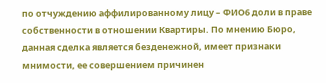по отчуждению аффилированному лицу – ФИО6 доли в праве собственности в отношении Квартиры. По мнению Бюро, данная сделка является безденежной, имеет признаки мнимости, ее совершением причинен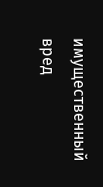имущественный вред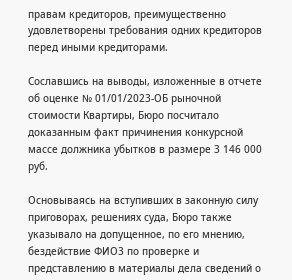правам кредиторов, преимущественно удовлетворены требования одних кредиторов перед иными кредиторами.

Сославшись на выводы, изложенные в отчете об оценке № 01/01/2023-ОБ рыночной стоимости Квартиры, Бюро посчитало доказанным факт причинения конкурсной массе должника убытков в размере 3 146 000 руб.

Основываясь на вступивших в законную силу приговорах, решениях суда, Бюро также указывало на допущенное, по его мнению, бездействие ФИО3 по проверке и представлению в материалы дела сведений о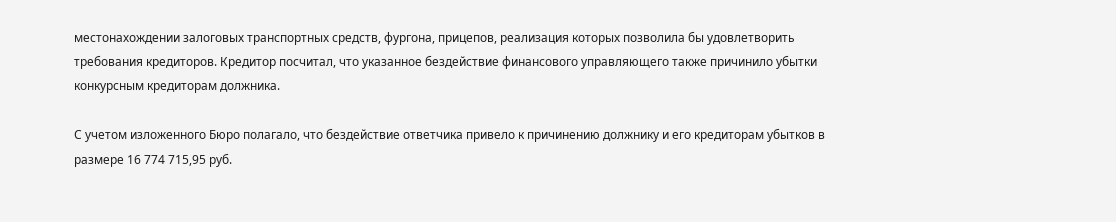местонахождении залоговых транспортных средств, фургона, прицепов, реализация которых позволила бы удовлетворить требования кредиторов. Кредитор посчитал, что указанное бездействие финансового управляющего также причинило убытки конкурсным кредиторам должника.

С учетом изложенного Бюро полагало, что бездействие ответчика привело к причинению должнику и его кредиторам убытков в размере 16 774 715,95 руб.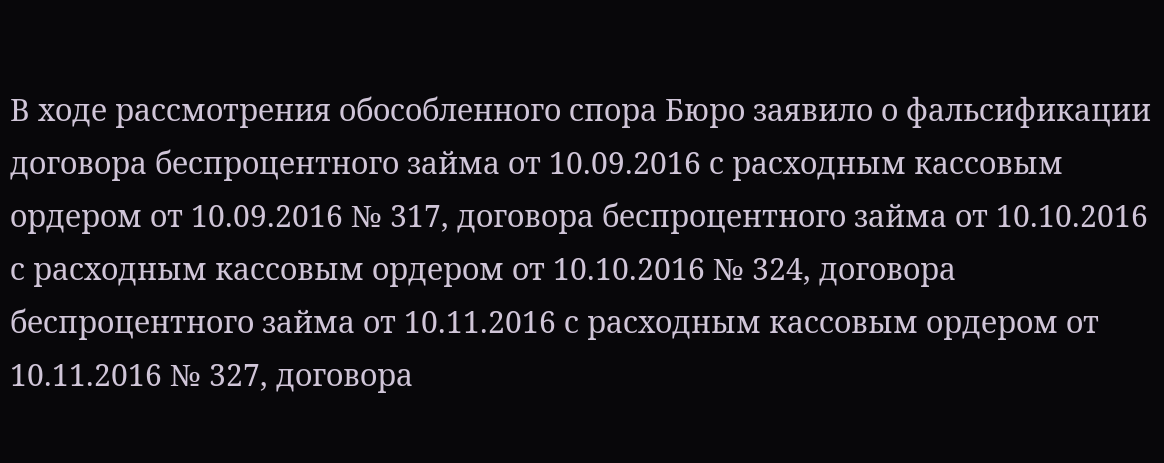В ходе рассмотрения обособленного спора Бюро заявило о фальсификации договора беспроцентного займа от 10.09.2016 с расходным кассовым ордером от 10.09.2016 № 317, договора беспроцентного займа от 10.10.2016 с расходным кассовым ордером от 10.10.2016 № 324, договора беспроцентного займа от 10.11.2016 с расходным кассовым ордером от 10.11.2016 № 327, договора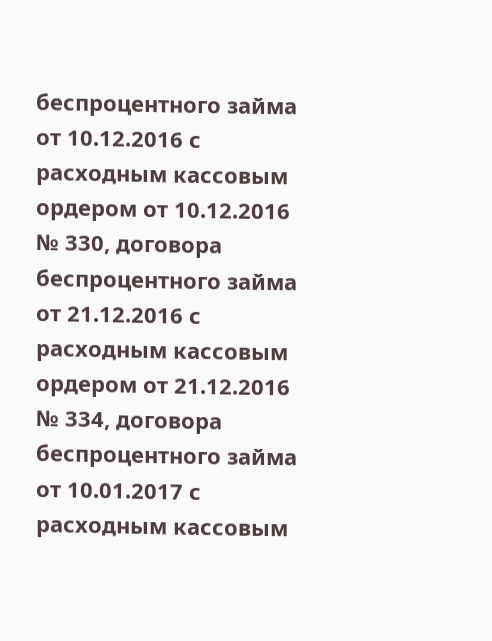беспроцентного займа от 10.12.2016 с расходным кассовым ордером от 10.12.2016 № 330, договора беспроцентного займа от 21.12.2016 с расходным кассовым ордером от 21.12.2016 № 334, договора беспроцентного займа от 10.01.2017 с расходным кассовым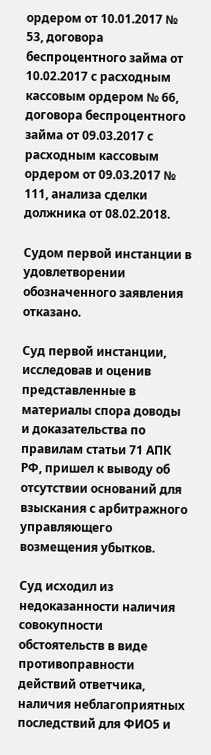ордером от 10.01.2017 № 53, договора беспроцентного займа от 10.02.2017 с расходным кассовым ордером № 66, договора беспроцентного займа от 09.03.2017 с расходным кассовым ордером от 09.03.2017 № 111, анализа сделки должника от 08.02.2018.

Судом первой инстанции в удовлетворении обозначенного заявления отказано.

Суд первой инстанции, исследовав и оценив представленные в материалы спора доводы и доказательства по правилам статьи 71 АПК РФ, пришел к выводу об отсутствии оснований для взыскания с арбитражного управляющего возмещения убытков.

Суд исходил из недоказанности наличия совокупности обстоятельств в виде противоправности действий ответчика, наличия неблагоприятных последствий для ФИО5 и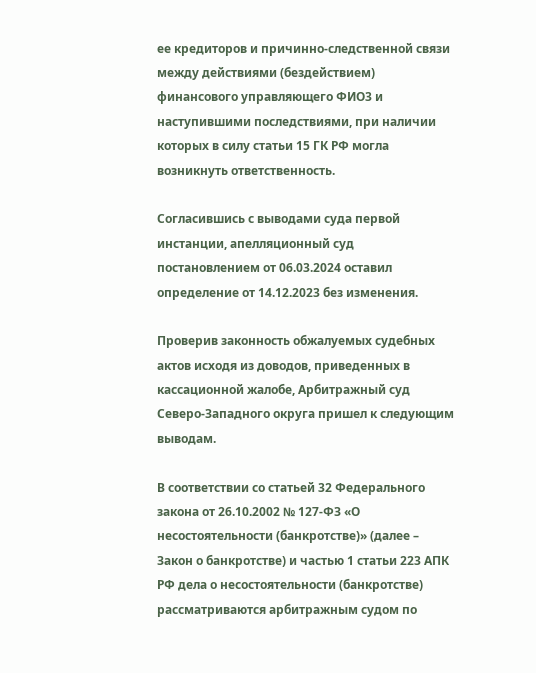ее кредиторов и причинно-следственной связи между действиями (бездействием) финансового управляющего ФИО3 и наступившими последствиями, при наличии которых в силу статьи 15 ГК РФ могла возникнуть ответственность.

Согласившись с выводами суда первой инстанции, апелляционный суд постановлением от 06.03.2024 оставил определение от 14.12.2023 без изменения.

Проверив законность обжалуемых судебных актов исходя из доводов, приведенных в кассационной жалобе, Арбитражный суд Северо-Западного округа пришел к следующим выводам.

В соответствии со статьей 32 Федерального закона от 26.10.2002 № 127-ФЗ «О несостоятельности (банкротстве)» (далее – Закон о банкротстве) и частью 1 статьи 223 АПК РФ дела о несостоятельности (банкротстве) рассматриваются арбитражным судом по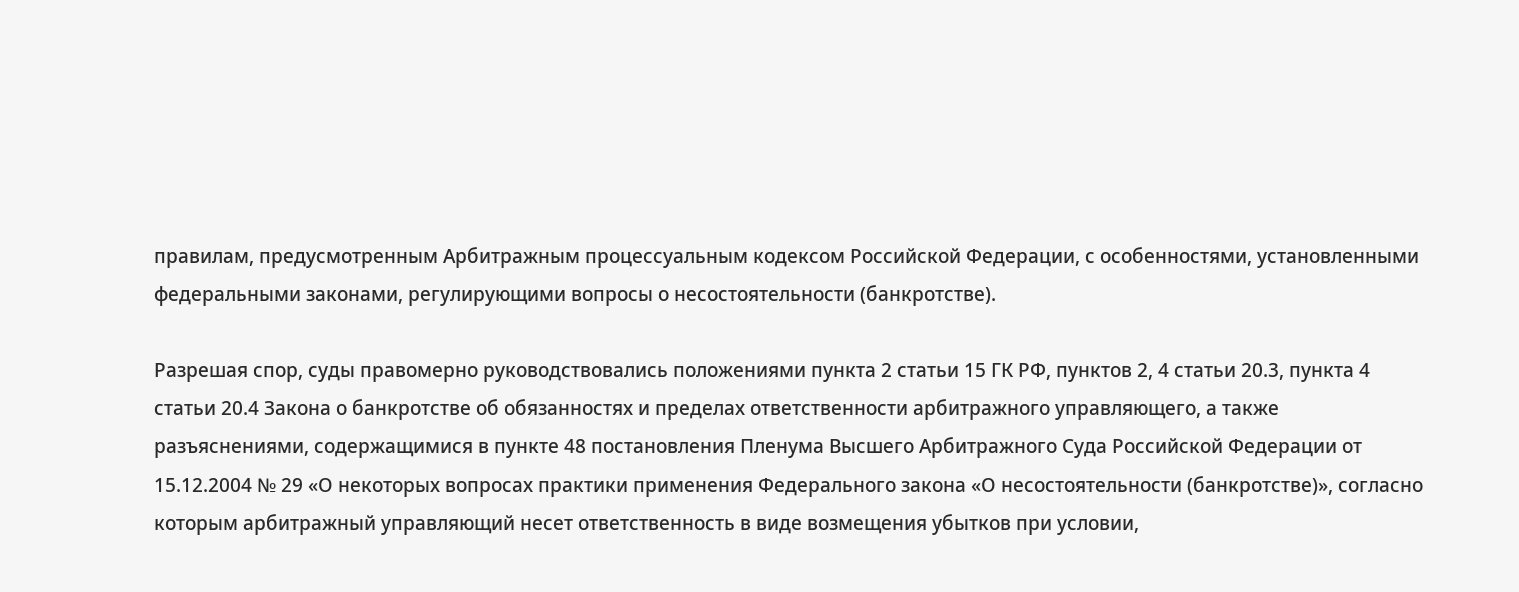правилам, предусмотренным Арбитражным процессуальным кодексом Российской Федерации, с особенностями, установленными федеральными законами, регулирующими вопросы о несостоятельности (банкротстве).

Разрешая спор, суды правомерно руководствовались положениями пункта 2 статьи 15 ГК РФ, пунктов 2, 4 статьи 20.3, пункта 4 статьи 20.4 Закона о банкротстве об обязанностях и пределах ответственности арбитражного управляющего, а также разъяснениями, содержащимися в пункте 48 постановления Пленума Высшего Арбитражного Суда Российской Федерации от 15.12.2004 № 29 «О некоторых вопросах практики применения Федерального закона «О несостоятельности (банкротстве)», согласно которым арбитражный управляющий несет ответственность в виде возмещения убытков при условии,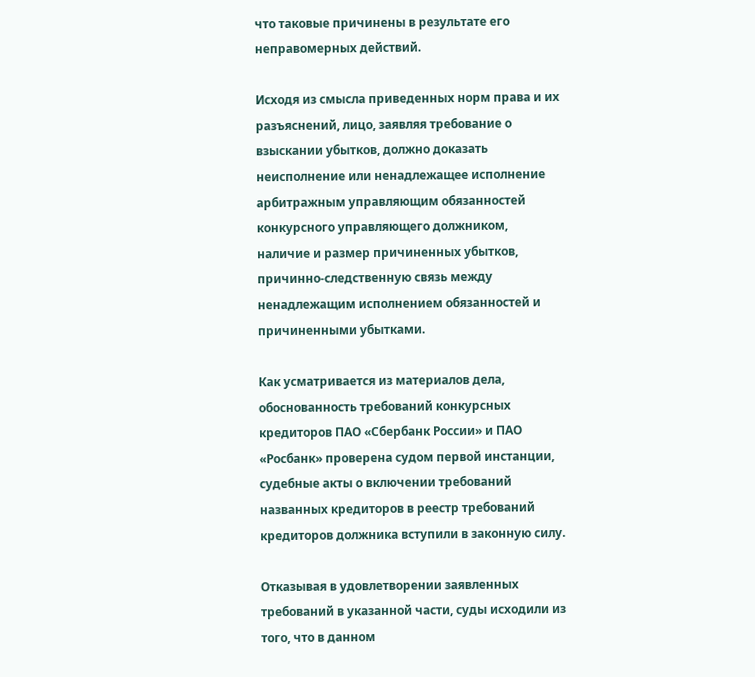что таковые причинены в результате его неправомерных действий.

Исходя из смысла приведенных норм права и их разъяснений, лицо, заявляя требование о взыскании убытков, должно доказать неисполнение или ненадлежащее исполнение арбитражным управляющим обязанностей конкурсного управляющего должником, наличие и размер причиненных убытков, причинно-следственную связь между ненадлежащим исполнением обязанностей и причиненными убытками.

Как усматривается из материалов дела, обоснованность требований конкурсных кредиторов ПАО «Сбербанк России» и ПАО «Росбанк» проверена судом первой инстанции, судебные акты о включении требований названных кредиторов в реестр требований кредиторов должника вступили в законную силу.

Отказывая в удовлетворении заявленных требований в указанной части, суды исходили из того, что в данном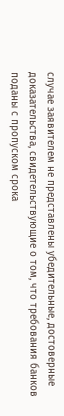случае заявителем не представлены убедительные, достоверные доказательства, свидетельствующие о том, что требования банков поданы с пропуском срока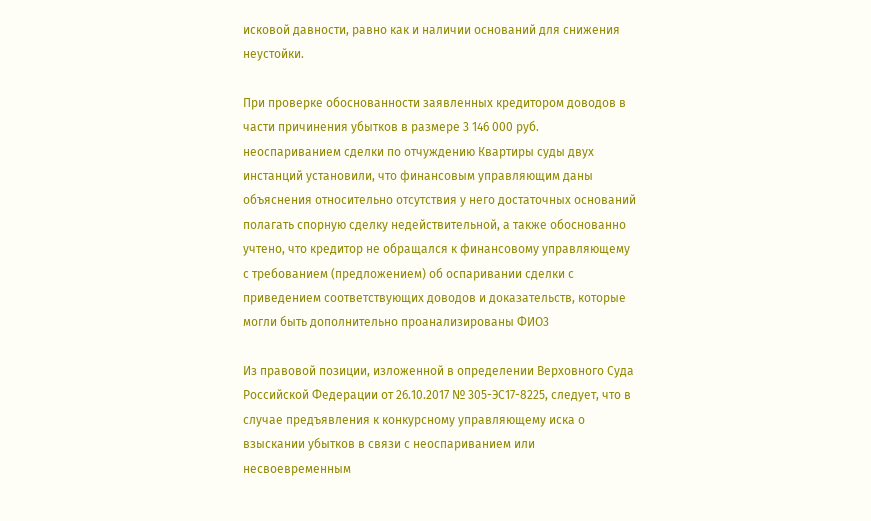исковой давности, равно как и наличии оснований для снижения неустойки.

При проверке обоснованности заявленных кредитором доводов в части причинения убытков в размере 3 146 000 руб. неоспариванием сделки по отчуждению Квартиры суды двух инстанций установили, что финансовым управляющим даны объяснения относительно отсутствия у него достаточных оснований полагать спорную сделку недействительной, а также обоснованно учтено, что кредитор не обращался к финансовому управляющему с требованием (предложением) об оспаривании сделки с приведением соответствующих доводов и доказательств, которые могли быть дополнительно проанализированы ФИО3

Из правовой позиции, изложенной в определении Верховного Суда Российской Федерации от 26.10.2017 № 305-ЭС17-8225, следует, что в случае предъявления к конкурсному управляющему иска о взыскании убытков в связи с неоспариванием или несвоевременным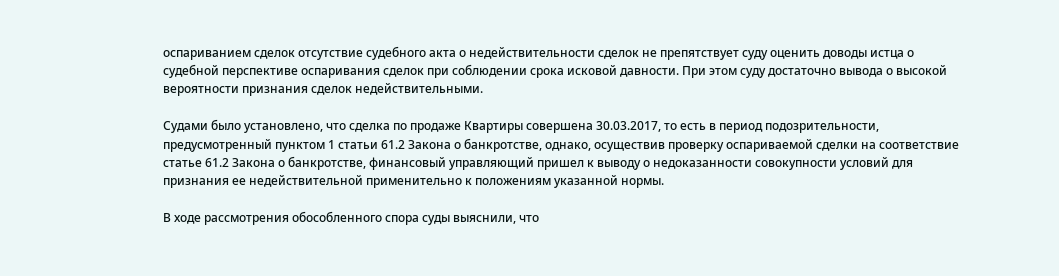оспариванием сделок отсутствие судебного акта о недействительности сделок не препятствует суду оценить доводы истца о судебной перспективе оспаривания сделок при соблюдении срока исковой давности. При этом суду достаточно вывода о высокой вероятности признания сделок недействительными.

Судами было установлено, что сделка по продаже Квартиры совершена 30.03.2017, то есть в период подозрительности, предусмотренный пунктом 1 статьи 61.2 Закона о банкротстве, однако, осуществив проверку оспариваемой сделки на соответствие статье 61.2 Закона о банкротстве, финансовый управляющий пришел к выводу о недоказанности совокупности условий для признания ее недействительной применительно к положениям указанной нормы.

В ходе рассмотрения обособленного спора суды выяснили, что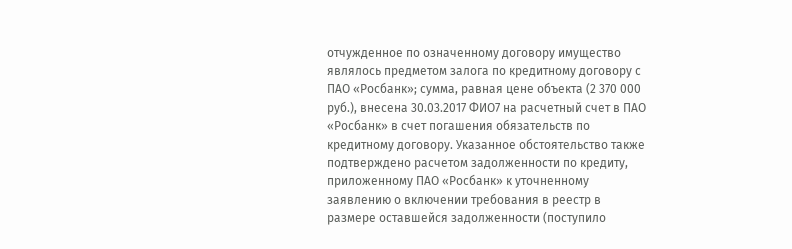отчужденное по означенному договору имущество являлось предметом залога по кредитному договору с ПАО «Росбанк»; сумма, равная цене объекта (2 370 000 руб.), внесена 30.03.2017 ФИО7 на расчетный счет в ПАО «Росбанк» в счет погашения обязательств по кредитному договору. Указанное обстоятельство также подтверждено расчетом задолженности по кредиту, приложенному ПАО «Росбанк» к уточненному заявлению о включении требования в реестр в размере оставшейся задолженности (поступило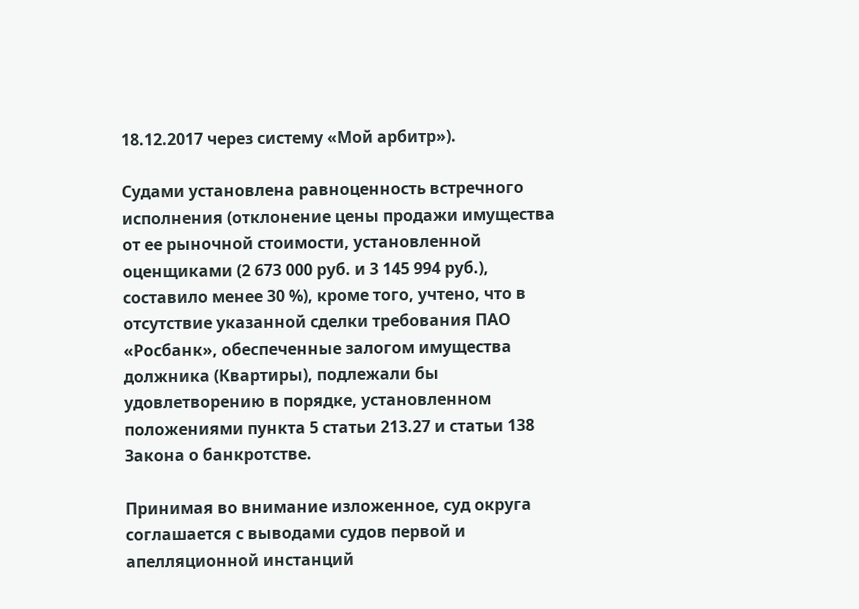18.12.2017 через систему «Мой арбитр»).

Судами установлена равноценность встречного исполнения (отклонение цены продажи имущества от ее рыночной стоимости, установленной оценщиками (2 673 000 руб. и 3 145 994 руб.), составило менее 30 %), кроме того, учтено, что в отсутствие указанной сделки требования ПАО «Росбанк», обеспеченные залогом имущества должника (Квартиры), подлежали бы удовлетворению в порядке, установленном положениями пункта 5 статьи 213.27 и статьи 138 Закона о банкротстве.

Принимая во внимание изложенное, суд округа соглашается с выводами судов первой и апелляционной инстанций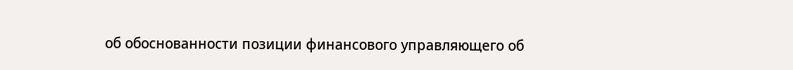об обоснованности позиции финансового управляющего об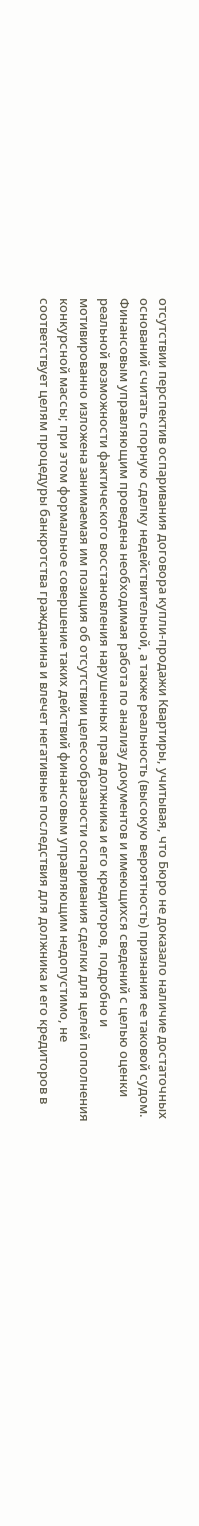отсутствии перспектив оспаривания договора купли-продажи Квартиры, учитывая, что Бюро не доказало наличие достаточных оснований считать спорную сделку недействительной, а также реальность (высокую вероятность) признания ее таковой судом. Финансовым управляющим проведена необходимая работа по анализу документов и имеющихся сведений с целью оценки реальной возможности фактического восстановления нарушенных прав должника и его кредиторов, подробно и мотивированно изложена занимаемая им позиция об отсутствии целесообразности оспаривания сделки для целей пополнения конкурсной массы; при этом формальное совершение таких действий финансовым управляющим недопустимо, не соответствует целям процедуры банкротства гражданина и влечет негативные последствия для должника и его кредиторов в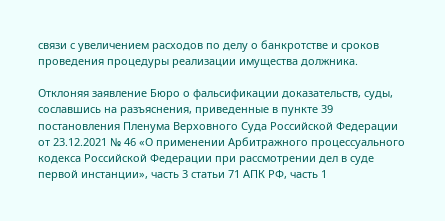связи с увеличением расходов по делу о банкротстве и сроков проведения процедуры реализации имущества должника.

Отклоняя заявление Бюро о фальсификации доказательств, суды, сославшись на разъяснения, приведенные в пункте 39 постановления Пленума Верховного Суда Российской Федерации от 23.12.2021 № 46 «О применении Арбитражного процессуального кодекса Российской Федерации при рассмотрении дел в суде первой инстанции», часть 3 статьи 71 АПК РФ, часть 1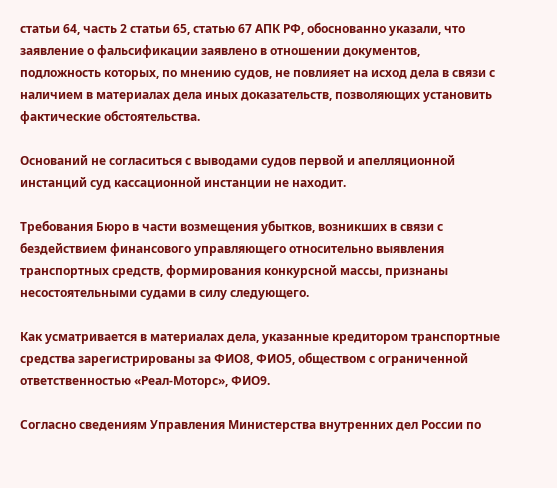статьи 64, часть 2 статьи 65, статью 67 АПК РФ, обоснованно указали, что заявление о фальсификации заявлено в отношении документов, подложность которых, по мнению судов, не повлияет на исход дела в связи с наличием в материалах дела иных доказательств, позволяющих установить фактические обстоятельства.

Оснований не согласиться с выводами судов первой и апелляционной инстанций суд кассационной инстанции не находит.

Требования Бюро в части возмещения убытков, возникших в связи с бездействием финансового управляющего относительно выявления транспортных средств, формирования конкурсной массы, признаны несостоятельными судами в силу следующего.

Как усматривается в материалах дела, указанные кредитором транспортные средства зарегистрированы за ФИО8, ФИО5, обществом с ограниченной ответственностью «Реал-Моторс», ФИО9.

Согласно сведениям Управления Министерства внутренних дел России по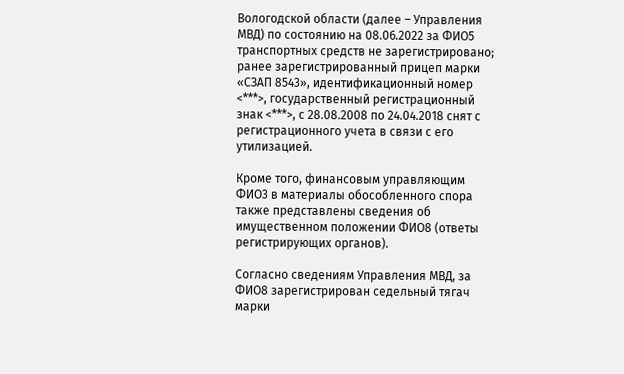Вологодской области (далее – Управления МВД) по состоянию на 08.06.2022 за ФИО5 транспортных средств не зарегистрировано; ранее зарегистрированный прицеп марки «СЗАП 8543», идентификационный номер <***>, государственный регистрационный знак <***>, с 28.08.2008 по 24.04.2018 снят с регистрационного учета в связи с его утилизацией.

Кроме того, финансовым управляющим ФИО3 в материалы обособленного спора также представлены сведения об имущественном положении ФИО8 (ответы регистрирующих органов).

Согласно сведениям Управления МВД, за ФИО8 зарегистрирован седельный тягач марки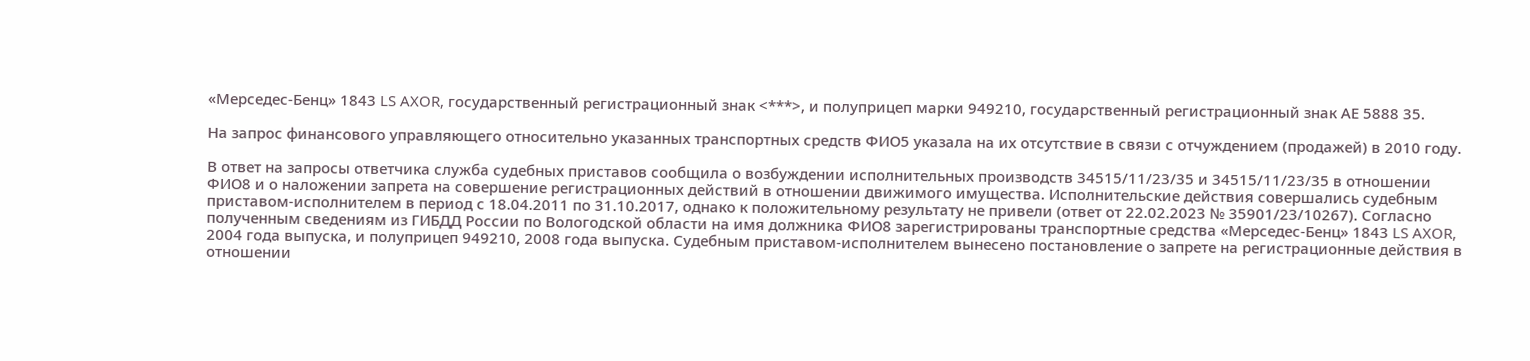«Мерседес-Бенц» 1843 LS AXOR, государственный регистрационный знак <***>, и полуприцеп марки 949210, государственный регистрационный знак АЕ 5888 35.

На запрос финансового управляющего относительно указанных транспортных средств ФИО5 указала на их отсутствие в связи с отчуждением (продажей) в 2010 году.

В ответ на запросы ответчика служба судебных приставов сообщила о возбуждении исполнительных производств 34515/11/23/35 и 34515/11/23/35 в отношении ФИО8 и о наложении запрета на совершение регистрационных действий в отношении движимого имущества. Исполнительские действия совершались судебным приставом-исполнителем в период с 18.04.2011 по 31.10.2017, однако к положительному результату не привели (ответ от 22.02.2023 № 35901/23/10267). Согласно полученным сведениям из ГИБДД России по Вологодской области на имя должника ФИО8 зарегистрированы транспортные средства «Мерседес-Бенц» 1843 LS AXOR, 2004 года выпуска, и полуприцеп 949210, 2008 года выпуска. Судебным приставом-исполнителем вынесено постановление о запрете на регистрационные действия в отношении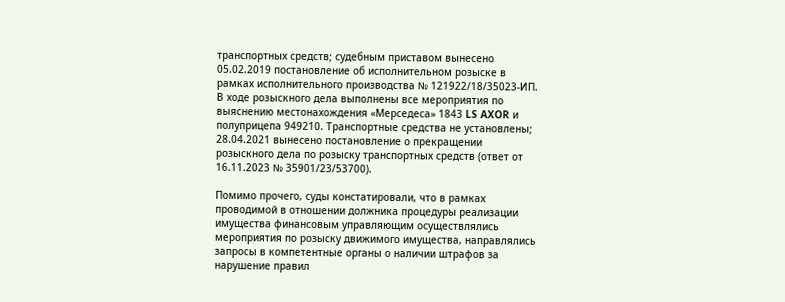транспортных средств; судебным приставом вынесено 05.02.2019 постановление об исполнительном розыске в рамках исполнительного производства № 121922/18/35023-ИП. В ходе розыскного дела выполнены все мероприятия по выяснению местонахождения «Мерседеса» 1843 LS AXOR и полуприцепа 949210. Транспортные средства не установлены; 28.04.2021 вынесено постановление о прекращении розыскного дела по розыску транспортных средств (ответ от 16.11.2023 № 35901/23/53700).

Помимо прочего, суды констатировали, что в рамках проводимой в отношении должника процедуры реализации имущества финансовым управляющим осуществлялись мероприятия по розыску движимого имущества, направлялись запросы в компетентные органы о наличии штрафов за нарушение правил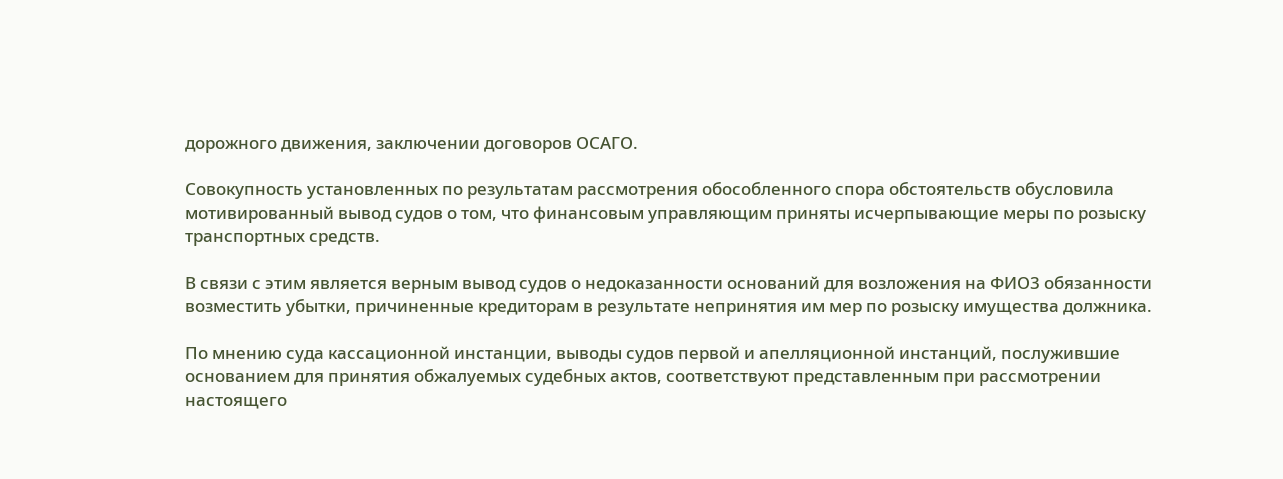дорожного движения, заключении договоров ОСАГО.

Совокупность установленных по результатам рассмотрения обособленного спора обстоятельств обусловила мотивированный вывод судов о том, что финансовым управляющим приняты исчерпывающие меры по розыску транспортных средств.

В связи с этим является верным вывод судов о недоказанности оснований для возложения на ФИО3 обязанности возместить убытки, причиненные кредиторам в результате непринятия им мер по розыску имущества должника.

По мнению суда кассационной инстанции, выводы судов первой и апелляционной инстанций, послужившие основанием для принятия обжалуемых судебных актов, соответствуют представленным при рассмотрении настоящего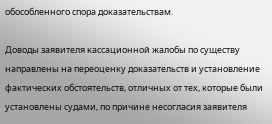обособленного спора доказательствам.

Доводы заявителя кассационной жалобы по существу направлены на переоценку доказательств и установление фактических обстоятельств, отличных от тех, которые были установлены судами, по причине несогласия заявителя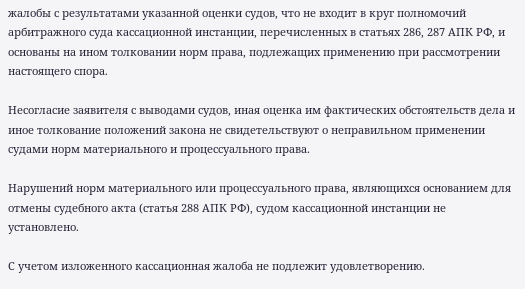жалобы с результатами указанной оценки судов, что не входит в круг полномочий арбитражного суда кассационной инстанции, перечисленных в статьях 286, 287 АПК РФ, и основаны на ином толковании норм права, подлежащих применению при рассмотрении настоящего спора.

Несогласие заявителя с выводами судов, иная оценка им фактических обстоятельств дела и иное толкование положений закона не свидетельствуют о неправильном применении судами норм материального и процессуального права.

Нарушений норм материального или процессуального права, являющихся основанием для отмены судебного акта (статья 288 АПК РФ), судом кассационной инстанции не установлено.

С учетом изложенного кассационная жалоба не подлежит удовлетворению.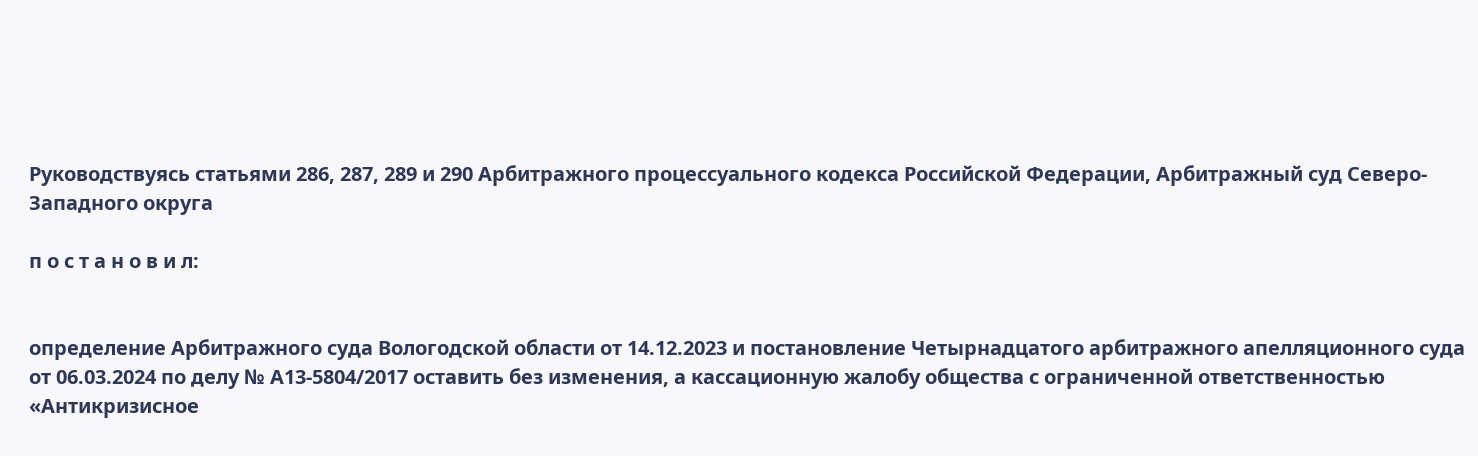Руководствуясь статьями 286, 287, 289 и 290 Арбитражного процессуального кодекса Российской Федерации, Арбитражный суд Северо-Западного округа

п о с т а н о в и л:


определение Арбитражного суда Вологодской области от 14.12.2023 и постановление Четырнадцатого арбитражного апелляционного суда от 06.03.2024 по делу № А13-5804/2017 оставить без изменения, а кассационную жалобу общества с ограниченной ответственностью «Антикризисное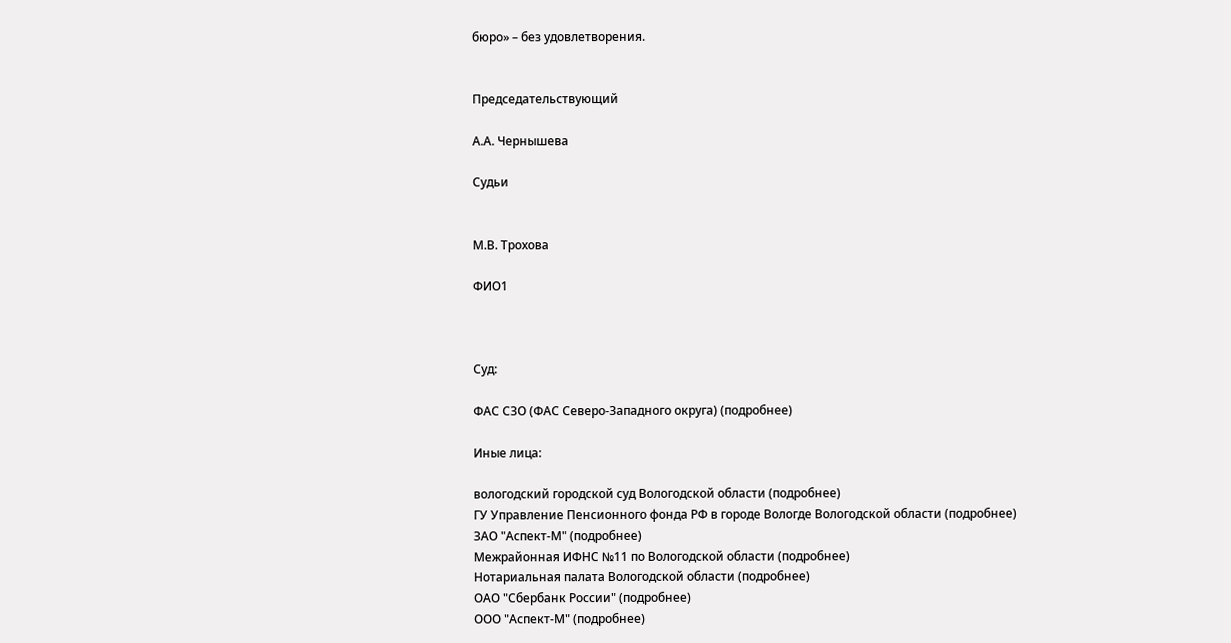бюро» – без удовлетворения.


Председательствующий

А.А. Чернышева

Судьи


М.В. Трохова

ФИО1



Суд:

ФАС СЗО (ФАС Северо-Западного округа) (подробнее)

Иные лица:

вологодский городской суд Вологодской области (подробнее)
ГУ Управление Пенсионного фонда РФ в городе Вологде Вологодской области (подробнее)
ЗАО "Аспект-М" (подробнее)
Межрайонная ИФНС №11 по Вологодской области (подробнее)
Нотариальная палата Вологодской области (подробнее)
ОАО "Сбербанк России" (подробнее)
ООО "Аспект-М" (подробнее)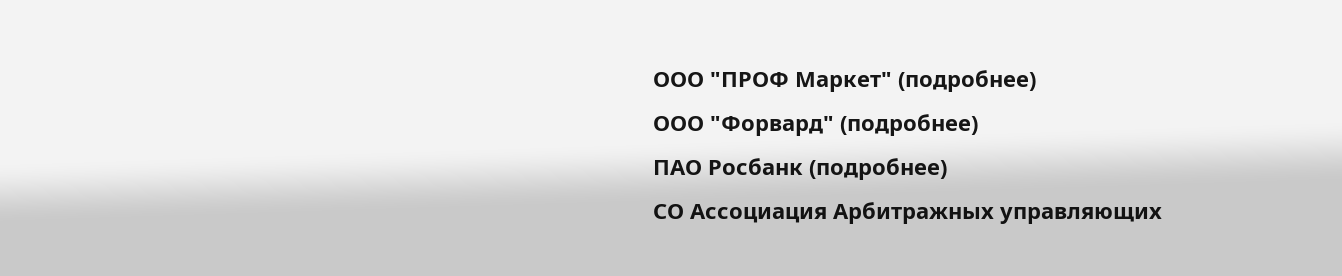ООО "ПРОФ Маркет" (подробнее)
ООО "Форвард" (подробнее)
ПАО Росбанк (подробнее)
СО Ассоциация Арбитражных управляющих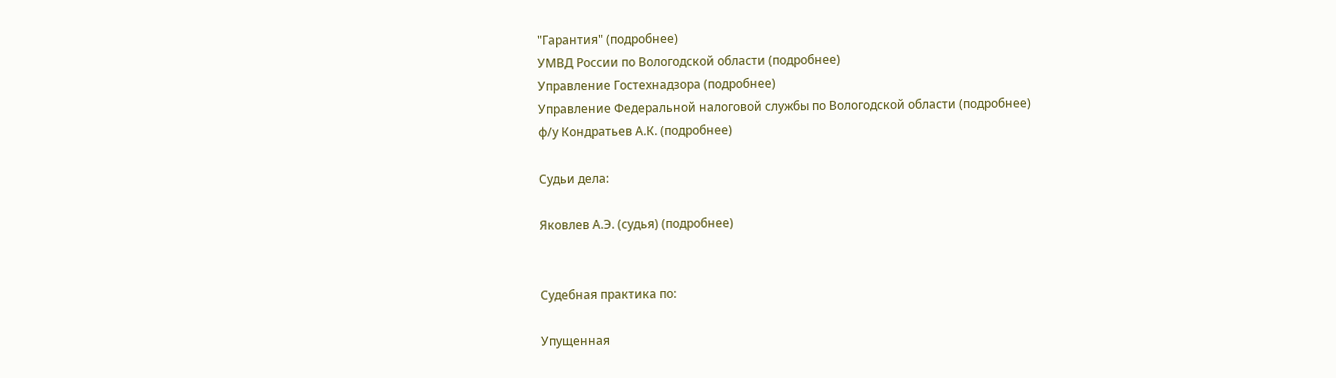"Гарантия" (подробнее)
УМВД России по Вологодской области (подробнее)
Управление Гостехнадзора (подробнее)
Управление Федеральной налоговой службы по Вологодской области (подробнее)
ф/у Кондратьев А.К. (подробнее)

Судьи дела:

Яковлев А.Э. (судья) (подробнее)


Судебная практика по:

Упущенная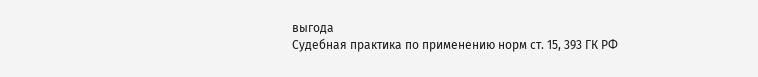выгода
Судебная практика по применению норм ст. 15, 393 ГК РФ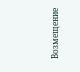Возмещение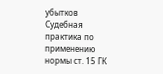убытков
Судебная практика по применению нормы ст. 15 ГК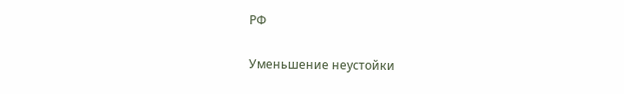РФ

Уменьшение неустойки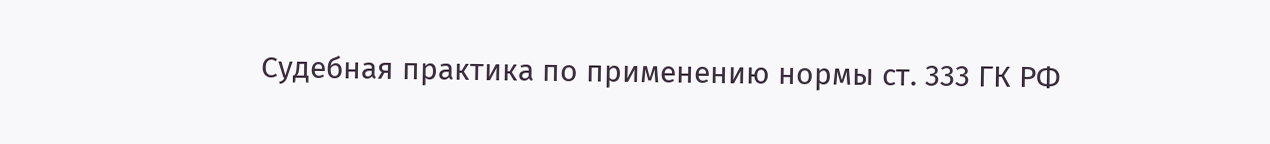Судебная практика по применению нормы ст. 333 ГК РФ